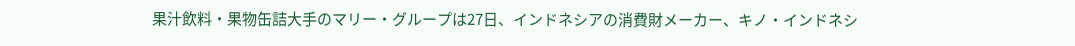果汁飲料・果物缶詰大手のマリー・グループは27日、インドネシアの消費財メーカー、キノ・インドネシ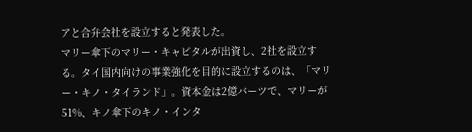アと合弁会社を設立すると発表した。
マリー傘下のマリー・キャピタルが出資し、2社を設立する。タイ国内向けの事業強化を目的に設立するのは、「マリー・キノ・タイランド」。資本金は2億バーツで、マリーが51%、キノ傘下のキノ・インタ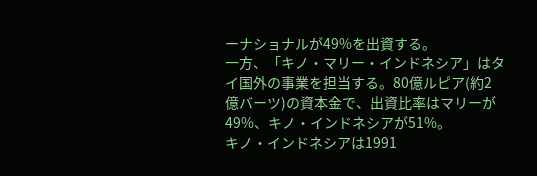ーナショナルが49%を出資する。
一方、「キノ・マリー・インドネシア」はタイ国外の事業を担当する。80億ルピア(約2億バーツ)の資本金で、出資比率はマリーが49%、キノ・インドネシアが51%。
キノ・インドネシアは1991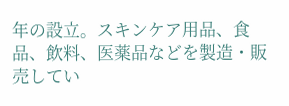年の設立。スキンケア用品、食品、飲料、医薬品などを製造・販売してい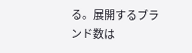る。展開するブランド数は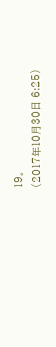19。
(2017年10月30日 6:25)